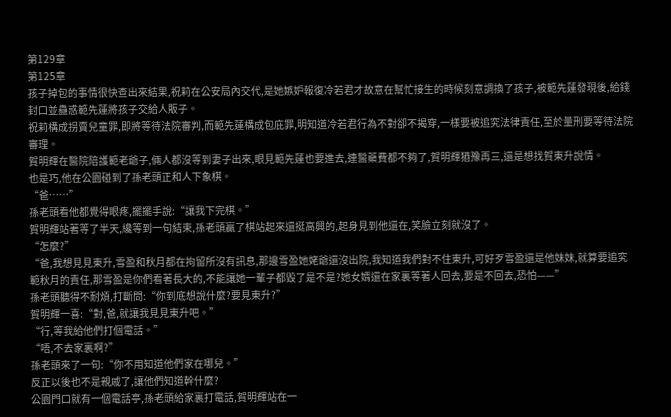第129章
第125章
孩子掉包的事情很快查出來結果,祝莉在公安局內交代,是她嫉妒報復冷若君才故意在幫忙接生的時候刻意調換了孩子,被範先蓮發現後,給錢封口並蠱惑範先蓮將孩子交給人販子。
祝莉構成拐賣兒童罪,即將等待法院審判,而範先蓮構成包庇罪,明知道冷若君行為不對卻不揭穿,一樣要被追究法律責任,至於量刑要等待法院審理。
賀明輝在醫院陪護範老爺子,倆人都沒等到妻子出來,眼見範先蓮也要進去,連醫藥費都不夠了,賀明輝猶豫再三,還是想找賀東升說情。
也是巧,他在公園碰到了孫老頭正和人下象棋。
“爸……”
孫老頭看他都覺得眼疼,擺擺手說:“讓我下完棋。”
賀明輝站著等了半天,纔等到一句結束,孫老頭贏了棋站起來還挺高興的,起身見到他還在,笑臉立刻就沒了。
“怎麼?”
“爸,我想見見東升,雪盈和秋月都在拘留所沒有訊息,那邊雪盈她姥爺還沒出院,我知道我們對不住東升,可好歹雪盈還是他妹妹,就算要追究範秋月的責任,那雪盈是你們看著長大的,不能讓她一輩子都毀了是不是?她女婿還在家裏等著人回去,要是不回去,恐怕——”
孫老頭聽得不耐煩,打斷問:“你到底想說什麼?要見東升?”
賀明輝一喜:“對,爸,就讓我見見東升吧。”
“行,等我給他們打個電話。”
“唔,不去家裏啊?”
孫老頭來了一句:“你不用知道他們家在哪兒。”
反正以後也不是親戚了,讓他們知道幹什麼?
公園門口就有一個電話亭,孫老頭給家裏打電話,賀明輝站在一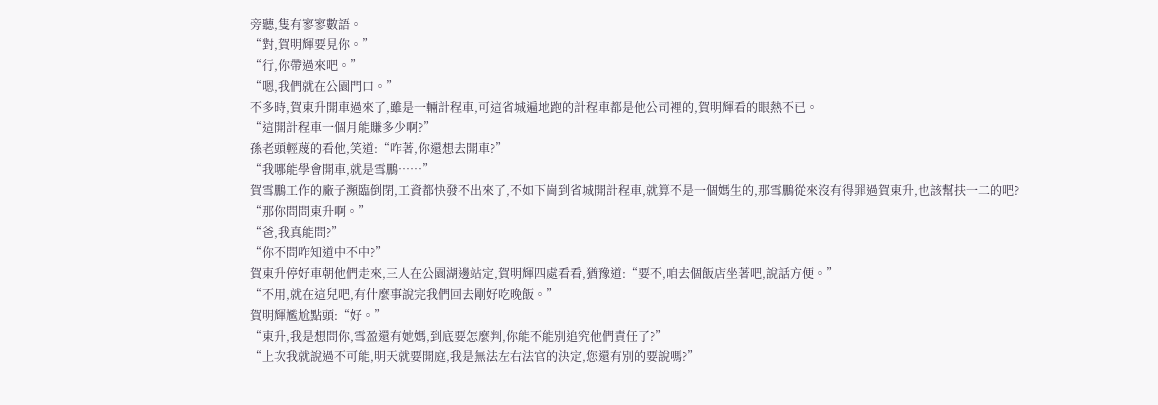旁聽,隻有寥寥數語。
“對,賀明輝要見你。”
“行,你帶過來吧。”
“嗯,我們就在公園門口。”
不多時,賀東升開車過來了,雖是一輛計程車,可這省城遍地跑的計程車都是他公司裡的,賀明輝看的眼熱不已。
“這開計程車一個月能賺多少啊?”
孫老頭輕蔑的看他,笑道:“咋著,你還想去開車?”
“我哪能學會開車,就是雪鵬……”
賀雪鵬工作的廠子瀕臨倒閉,工資都快發不出來了,不如下崗到省城開計程車,就算不是一個媽生的,那雪鵬從來沒有得罪過賀東升,也該幫扶一二的吧?
“那你問問東升啊。”
“爸,我真能問?”
“你不問咋知道中不中?”
賀東升停好車朝他們走來,三人在公園湖邊站定,賀明輝四處看看,猶豫道:“要不,咱去個飯店坐著吧,說話方便。”
“不用,就在這兒吧,有什麼事說完我們回去剛好吃晚飯。”
賀明輝尷尬點頭:“好。”
“東升,我是想問你,雪盈還有她媽,到底要怎麼判,你能不能別追究他們責任了?”
“上次我就說過不可能,明天就要開庭,我是無法左右法官的決定,您還有別的要說嗎?”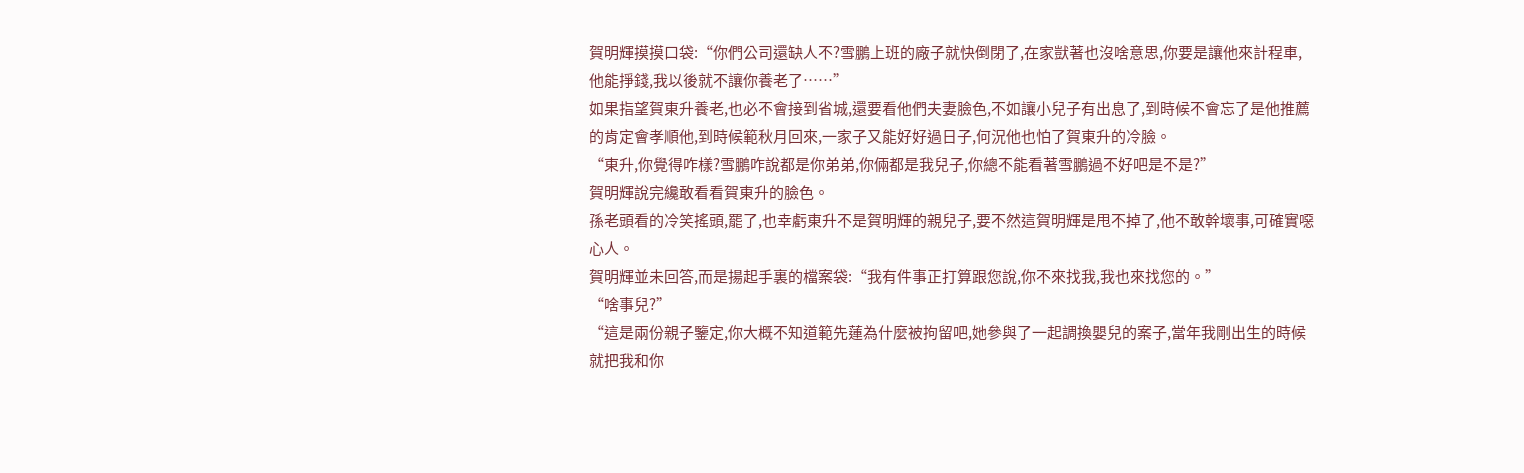賀明輝摸摸口袋:“你們公司還缺人不?雪鵬上班的廠子就快倒閉了,在家獃著也沒啥意思,你要是讓他來計程車,他能掙錢,我以後就不讓你養老了……”
如果指望賀東升養老,也必不會接到省城,還要看他們夫妻臉色,不如讓小兒子有出息了,到時候不會忘了是他推薦的肯定會孝順他,到時候範秋月回來,一家子又能好好過日子,何況他也怕了賀東升的冷臉。
“東升,你覺得咋樣?雪鵬咋說都是你弟弟,你倆都是我兒子,你總不能看著雪鵬過不好吧是不是?”
賀明輝說完纔敢看看賀東升的臉色。
孫老頭看的冷笑搖頭,罷了,也幸虧東升不是賀明輝的親兒子,要不然這賀明輝是甩不掉了,他不敢幹壞事,可確實噁心人。
賀明輝並未回答,而是揚起手裏的檔案袋:“我有件事正打算跟您說,你不來找我,我也來找您的。”
“啥事兒?”
“這是兩份親子鑒定,你大概不知道範先蓮為什麼被拘留吧,她參與了一起調換嬰兒的案子,當年我剛出生的時候就把我和你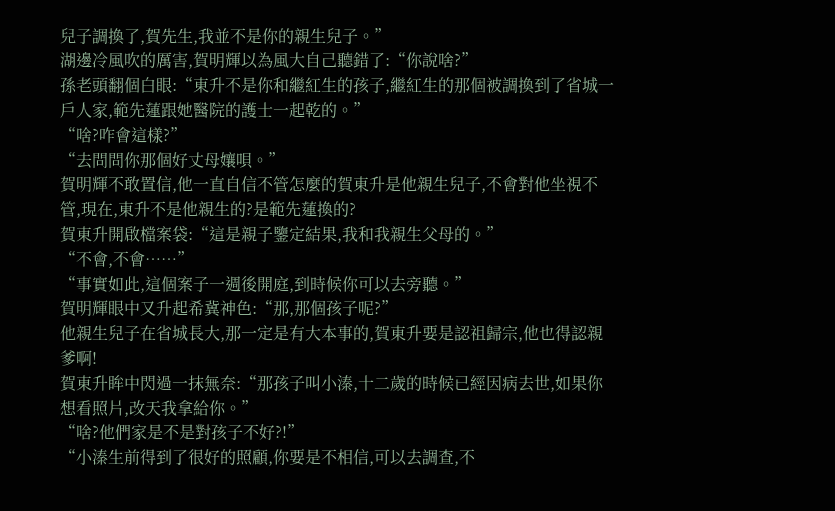兒子調換了,賀先生,我並不是你的親生兒子。”
湖邊冷風吹的厲害,賀明輝以為風大自己聽錯了:“你說啥?”
孫老頭翻個白眼:“東升不是你和繼紅生的孩子,繼紅生的那個被調換到了省城一戶人家,範先蓮跟她醫院的護士一起乾的。”
“啥?咋會這樣?”
“去問問你那個好丈母孃唄。”
賀明輝不敢置信,他一直自信不管怎麼的賀東升是他親生兒子,不會對他坐視不管,現在,東升不是他親生的?是範先蓮換的?
賀東升開啟檔案袋:“這是親子鑒定結果,我和我親生父母的。”
“不會,不會……”
“事實如此,這個案子一週後開庭,到時候你可以去旁聽。”
賀明輝眼中又升起希冀神色:“那,那個孩子呢?”
他親生兒子在省城長大,那一定是有大本事的,賀東升要是認祖歸宗,他也得認親爹啊!
賀東升眸中閃過一抹無奈:“那孩子叫小溱,十二歲的時候已經因病去世,如果你想看照片,改天我拿給你。”
“啥?他們家是不是對孩子不好?!”
“小溱生前得到了很好的照顧,你要是不相信,可以去調查,不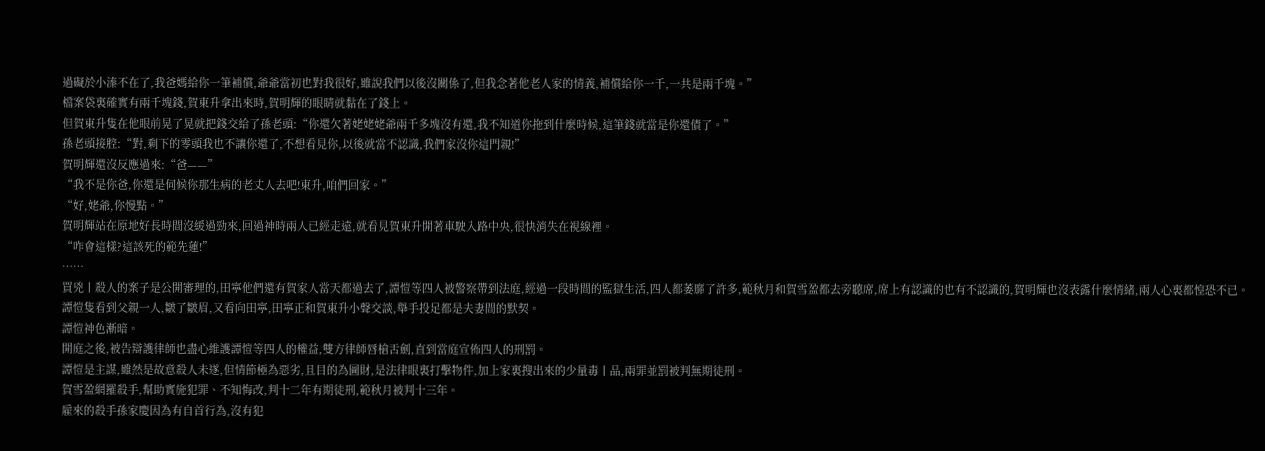過礙於小溱不在了,我爸媽給你一筆補償,爺爺當初也對我很好,雖說我們以後沒關係了,但我念著他老人家的情義,補償給你一千,一共是兩千塊。”
檔案袋裏確實有兩千塊錢,賀東升拿出來時,賀明輝的眼睛就黏在了錢上。
但賀東升隻在他眼前晃了晃就把錢交給了孫老頭:“你還欠著姥姥姥爺兩千多塊沒有還,我不知道你拖到什麼時候,這筆錢就當是你還債了。”
孫老頭接腔:“對,剩下的零頭我也不讓你還了,不想看見你,以後就當不認識,我們家沒你這門親!”
賀明輝還沒反應過來:“爸——”
“我不是你爸,你還是伺候你那生病的老丈人去吧!東升,咱們回家。”
“好,姥爺,你慢點。”
賀明輝站在原地好長時間沒緩過勁來,回過神時兩人已經走遠,就看見賀東升開著車駛入路中央,很快消失在視線裡。
“咋會這樣?這該死的範先蓮!”
……
買兇丨殺人的案子是公開審理的,田寧他們還有賀家人當天都過去了,譚愷等四人被警察帶到法庭,經過一段時間的監獄生活,四人都萎靡了許多,範秋月和賀雪盈都去旁聽席,席上有認識的也有不認識的,賀明輝也沒表露什麼情緒,兩人心裏都惶恐不已。
譚愷隻看到父親一人,皺了皺眉,又看向田寧,田寧正和賀東升小聲交談,舉手投足都是夫妻間的默契。
譚愷神色漸暗。
開庭之後,被告辯護律師也盡心維護譚愷等四人的權益,雙方律師唇槍舌劍,直到當庭宣佈四人的刑罰。
譚愷是主謀,雖然是故意殺人未遂,但情節極為惡劣,且目的為圖財,是法律眼裏打擊物件,加上家裏搜出來的少量毒丨品,兩罪並罰被判無期徒刑。
賀雪盈網羅殺手,幫助實施犯罪、不知悔改,判十二年有期徒刑,範秋月被判十三年。
雇來的殺手孫家慶因為有自首行為,沒有犯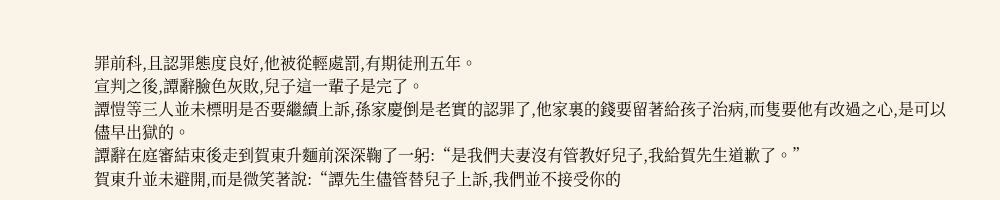罪前科,且認罪態度良好,他被從輕處罰,有期徒刑五年。
宣判之後,譚辭臉色灰敗,兒子這一輩子是完了。
譚愷等三人並未標明是否要繼續上訴,孫家慶倒是老實的認罪了,他家裏的錢要留著給孩子治病,而隻要他有改過之心,是可以儘早出獄的。
譚辭在庭審結束後走到賀東升麵前深深鞠了一躬:“是我們夫妻沒有管教好兒子,我給賀先生道歉了。”
賀東升並未避開,而是微笑著說:“譚先生儘管替兒子上訴,我們並不接受你的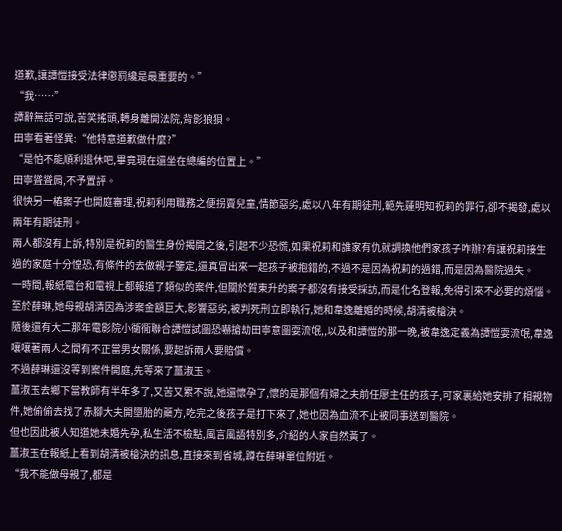道歉,讓譚愷接受法律懲罰纔是最重要的。”
“我……”
譚辭無話可說,苦笑搖頭,轉身離開法院,背影狼狽。
田寧看著怪異:“他特意道歉做什麼?”
“是怕不能順利退休吧,畢竟現在還坐在總編的位置上。”
田寧聳聳肩,不予置評。
很快另一樁案子也開庭審理,祝莉利用職務之便拐賣兒童,情節惡劣,處以八年有期徒刑,範先蓮明知祝莉的罪行,卻不揭發,處以兩年有期徒刑。
兩人都沒有上訴,特別是祝莉的醫生身份揭開之後,引起不少恐慌,如果祝莉和誰家有仇就調換他們家孩子咋辦?有讓祝莉接生過的家庭十分惶恐,有條件的去做親子鑒定,還真冒出來一起孩子被抱錯的,不過不是因為祝莉的過錯,而是因為醫院過失。
一時間,報紙電台和電視上都報道了類似的案件,但關於賀東升的案子都沒有接受採訪,而是化名登報,免得引來不必要的煩惱。
至於薛琳,她母親胡清因為涉案金額巨大,影響惡劣,被判死刑立即執行,她和韋逸離婚的時候,胡清被槍決。
隨後還有大二那年電影院小衚衕聯合譚愷試圖恐嚇搶劫田寧意圖耍流氓,,以及和譚愷的那一晚,被韋逸定義為譚愷耍流氓,韋逸嚷嚷著兩人之間有不正當男女關係,要起訴兩人要賠償。
不過薛琳還沒等到案件開庭,先等來了薑淑玉。
薑淑玉去鄉下當教師有半年多了,又苦又累不說,她還懷孕了,懷的是那個有婦之夫前任廖主任的孩子,可家裏給她安排了相親物件,她偷偷去找了赤腳大夫開墮胎的藥方,吃完之後孩子是打下來了,她也因為血流不止被同事送到醫院。
但也因此被人知道她未婚先孕,私生活不檢點,風言風語特別多,介紹的人家自然黃了。
薑淑玉在報紙上看到胡清被槍決的訊息,直接來到省城,蹲在薛琳單位附近。
“我不能做母親了,都是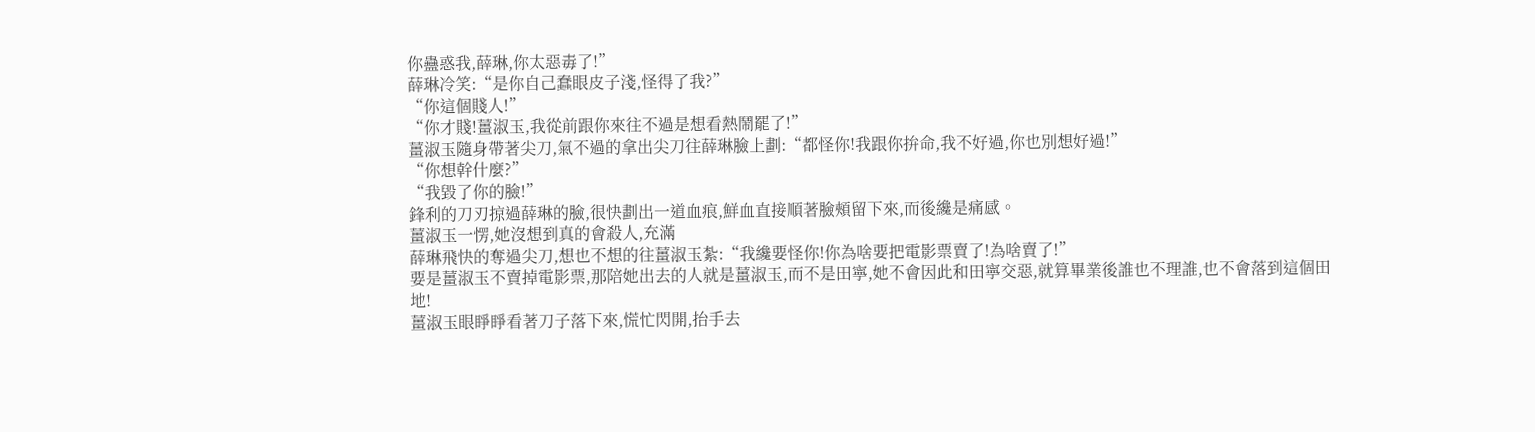你蠱惑我,薛琳,你太惡毒了!”
薛琳冷笑:“是你自己蠢眼皮子淺,怪得了我?”
“你這個賤人!”
“你才賤!薑淑玉,我從前跟你來往不過是想看熱鬧罷了!”
薑淑玉隨身帶著尖刀,氣不過的拿出尖刀往薛琳臉上劃:“都怪你!我跟你拚命,我不好過,你也別想好過!”
“你想幹什麼?”
“我毀了你的臉!”
鋒利的刀刃掠過薛琳的臉,很快劃出一道血痕,鮮血直接順著臉頰留下來,而後纔是痛感。
薑淑玉一愣,她沒想到真的會殺人,充滿
薛琳飛快的奪過尖刀,想也不想的往薑淑玉紮:“我纔要怪你!你為啥要把電影票賣了!為啥賣了!”
要是薑淑玉不賣掉電影票,那陪她出去的人就是薑淑玉,而不是田寧,她不會因此和田寧交惡,就算畢業後誰也不理誰,也不會落到這個田地!
薑淑玉眼睜睜看著刀子落下來,慌忙閃開,抬手去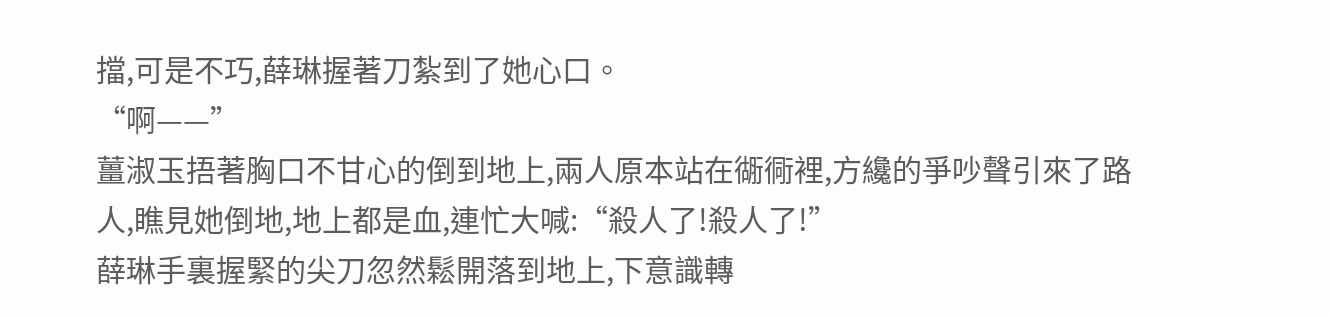擋,可是不巧,薛琳握著刀紮到了她心口。
“啊——”
薑淑玉捂著胸口不甘心的倒到地上,兩人原本站在衚衕裡,方纔的爭吵聲引來了路人,瞧見她倒地,地上都是血,連忙大喊:“殺人了!殺人了!”
薛琳手裏握緊的尖刀忽然鬆開落到地上,下意識轉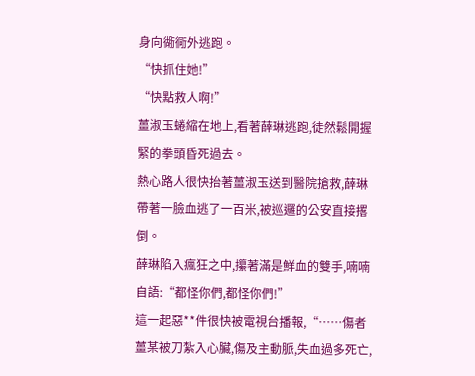身向衚衕外逃跑。
“快抓住她!”
“快點救人啊!”
薑淑玉蜷縮在地上,看著薛琳逃跑,徒然鬆開握緊的拳頭昏死過去。
熱心路人很快抬著薑淑玉送到醫院搶救,薛琳帶著一臉血逃了一百米,被巡邏的公安直接撂倒。
薛琳陷入瘋狂之中,攥著滿是鮮血的雙手,喃喃自語:“都怪你們,都怪你們!”
這一起惡**件很快被電視台播報,“……傷者薑某被刀紮入心臟,傷及主動脈,失血過多死亡,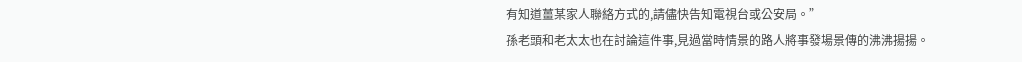有知道薑某家人聯絡方式的,請儘快告知電視台或公安局。”
孫老頭和老太太也在討論這件事,見過當時情景的路人將事發場景傳的沸沸揚揚。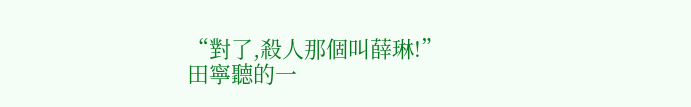“對了,殺人那個叫薛琳!”
田寧聽的一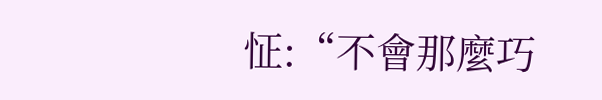怔:“不會那麼巧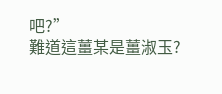吧?”
難道這薑某是薑淑玉?